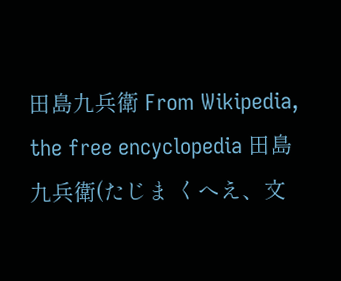田島九兵衛 From Wikipedia, the free encyclopedia 田島 九兵衛(たじま くへえ、文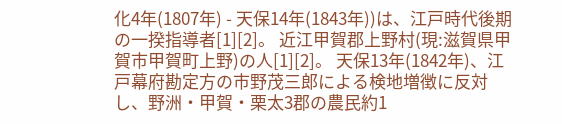化4年(1807年) - 天保14年(1843年))は、江戸時代後期の一揆指導者[1][2]。 近江甲賀郡上野村(現:滋賀県甲賀市甲賀町上野)の人[1][2]。 天保13年(1842年)、江戸幕府勘定方の市野茂三郎による検地増徴に反対し、野洲・甲賀・栗太3郡の農民約1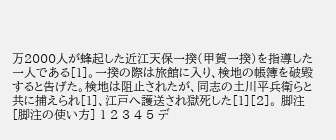万2000人が蜂起した近江天保一揆(甲賀一揆)を指導した一人である[1]。一揆の際は旅館に入り、検地の帳簿を破毀すると告げた。検地は阻止されたが、同志の土川平兵衛らと共に捕えられ[1]、江戸へ護送され獄死した[1][2]。 脚注 [脚注の使い方] 1 2 3 4 5 デ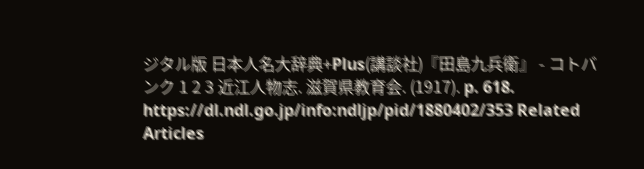ジタル版 日本人名大辞典+Plus(講談社)『田島九兵衛』 - コトバンク 1 2 3 近江人物志. 滋賀県教育会. (1917). p. 618. https://dl.ndl.go.jp/info:ndljp/pid/1880402/353 Related Articles